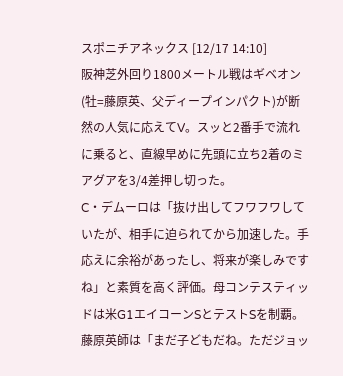スポニチアネックス [12/17 14:10]
阪神芝外回り1800メートル戦はギベオン(牡=藤原英、父ディープインパクト)が断然の人気に応えてV。スッと2番手で流れに乗ると、直線早めに先頭に立ち2着のミアグアを3/4差押し切った。
C・デムーロは「抜け出してフワフワしていたが、相手に迫られてから加速した。手応えに余裕があったし、将来が楽しみですね」と素質を高く評価。母コンテスティッドは米G1エイコーンSとテストSを制覇。藤原英師は「まだ子どもだね。ただジョッ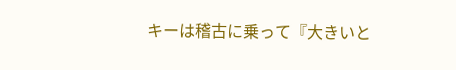キーは稽古に乗って『大きいと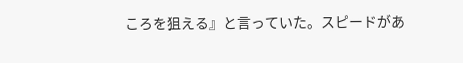ころを狙える』と言っていた。スピードがあ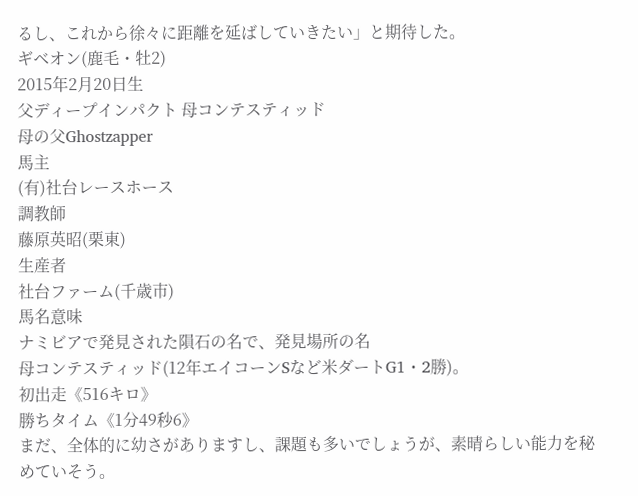るし、これから徐々に距離を延ばしていきたい」と期待した。
ギベオン(鹿毛・牡2)
2015年2月20日生
父ディープインパクト 母コンテスティッド
母の父Ghostzapper
馬主
(有)社台レースホース
調教師
藤原英昭(栗東)
生産者
社台ファーム(千歳市)
馬名意味
ナミビアで発見された隕石の名で、発見場所の名
母コンテスティッド(12年エイコーンSなど米ダートG1・2勝)。
初出走《516キロ》
勝ちタイム《1分49秒6》
まだ、全体的に幼さがありますし、課題も多いでしょうが、素晴らしい能力を秘めていそう。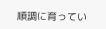順調に育ってい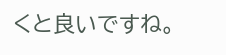くと良いですね。